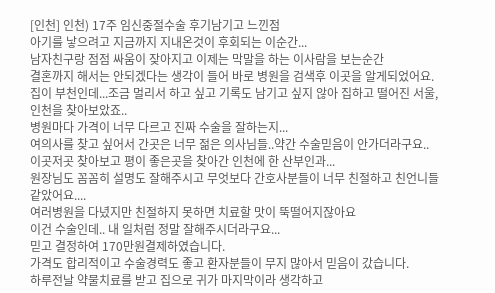[인천] 인천) 17주 임신중절수술 후기남기고 느낀점
아기를 낳으려고 지금까지 지내온것이 후회되는 이순간...
남자친구랑 점점 싸움이 잦아지고 이제는 막말을 하는 이사람을 보는순간
결혼까지 해서는 안되겠다는 생각이 들어 바로 병원을 검색후 이곳을 알게되었어요.
집이 부천인데...조금 멀리서 하고 싶고 기록도 남기고 싶지 않아 집하고 떨어진 서울, 인천을 찾아보았죠..
병원마다 가격이 너무 다르고 진짜 수술을 잘하는지...
여의사를 찾고 싶어서 간곳은 너무 젊은 의사님들..약간 수술믿음이 안가더라구요..
이곳저곳 찾아보고 평이 좋은곳을 찾아간 인천에 한 산부인과...
원장님도 꼼꼼히 설명도 잘해주시고 무엇보다 간호사분들이 너무 친절하고 친언니들같았어요....
여러병원을 다녔지만 친절하지 못하면 치료할 맛이 뚝떨어지잖아요
이건 수술인데.. 내 일처럼 정말 잘해주시더라구요...
믿고 결정하여 170만원결제하였습니다.
가격도 합리적이고 수술경력도 좋고 환자분들이 무지 많아서 믿음이 갔습니다.
하루전날 약물치료를 받고 집으로 귀가 마지막이라 생각하고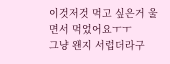이것저것 먹고 싶은거 울면서 먹었어요ㅜㅜ
그냥 왠지 서럽더라구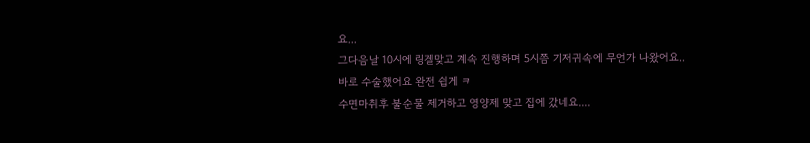요...
그다음날 10시에 링겔맞고 계속 진행하며 5시쯤 기저귀속에 무언가 나왔어요..
바로 수술했어요 완전 쉽게 ㅋ
수면마취후 불순물 제거하고 영양제 맞고 집에 갔네요....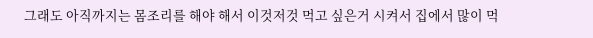그래도 아직까지는 몸조리를 해야 해서 이것저것 먹고 싶은거 시켜서 집에서 많이 먹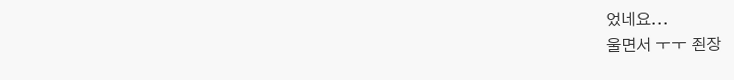었네요...
울면서 ㅜㅜ 죈장